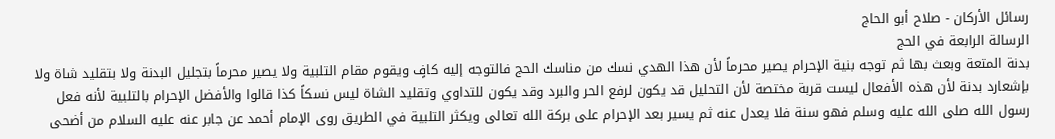رسائل الأركان - صلاح أبو الحاج
الرسالة الرابعة في الحج
بدنة المتعة وبعث بها ثم توجه بنية الإحرام يصير محرماً لأن هذا الهدي نسك من مناسك الحج فالتوجه إليه كافٍ ويقوم مقام التلبية ولا يصير محرماً بتجليل البدنة ولا بتقليد شاة ولا بإشعارد بدنة لأن هذه الأفعال ليست قربة مختصة لأن التحليل قد يكون لرفع الحر والبرد وقد يكون للتداوي وتقليد الشاة ليس نسكاً كذا قالوا والأفضل الإحرام بالتلبية لأنه فعل رسول الله صلى الله عليه وسلم فهو سنة فلا يعدل عنه ثم يسير بعد الإحرام على بركة الله تعالى ويكثر التلبية في الطريق روى الإمام أحمد عن جابر عنه عليه السلام من أضحى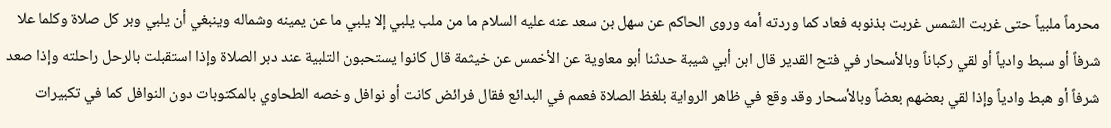محرماً ملبياً حتى غربت الشمس غربت بذنوبه فعاد كما وردته أمه وروى الحاكم عن سهل بن سعد عنه عليه السلام ما من ملب يلبي إلا يلبي ما عن يمينه وشماله وينبغي أن يلبي وبر كل صلاة وكلما علا شرفاً أو سبط وادياً أو لقي ركباناً وبالأسحار في فتح القدير قال ابن أبي شيبة حدثنا أبو معاوية عن الأخمس عن خيثمة قال كانوا يستحبون التلبية عند دبر الصلاة وإذا استقبلت بالرحل راحلته وإذا صعد شرفاً أو هبط وادياً وإذا لقي بعضهم بعضاً وبالأسحار وقد وقع في ظاهر الرواية بلغظ الصلاة فعمم في البدائع فقال فرائض كانت أو نوافل وخصه الطحاوي بالمكتوبات دون النوافل كما في تكبيرات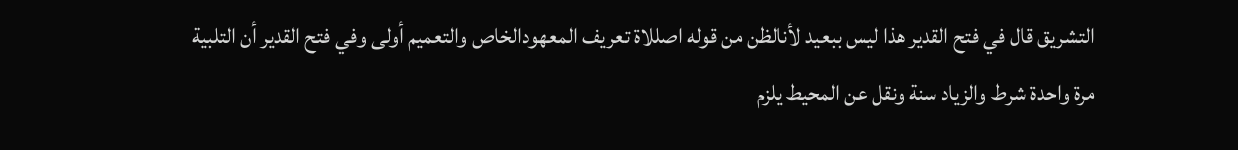التشريق قال في فتح القدير هذا ليس ببعيد لأنالظن من قوله اصللاة تعريف المعهودالخاص والتعميم أولى وفي فتح القدير أن التلبية مرة واحدة شرط والزياد سنة ونقل عن المحيط يلزم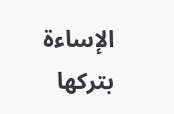الإساءة بتركها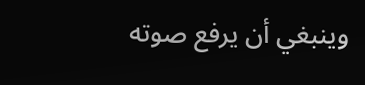وينبغي أن يرفع صوته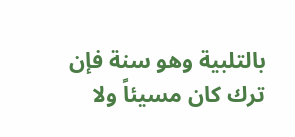بالتلبية وهو سنة فإن ترك كان مسيئاً ولا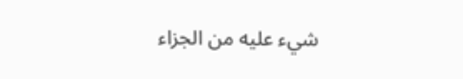شيء عليه من الجزاء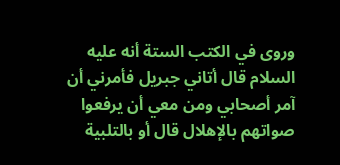وروى في الكتب الستة أنه عليه السلام قال أتاني جبريل فأمرني أن آمر أصحابي ومن معي أن يرفعوا صواتهم بالإهلال قال أو بالتلبية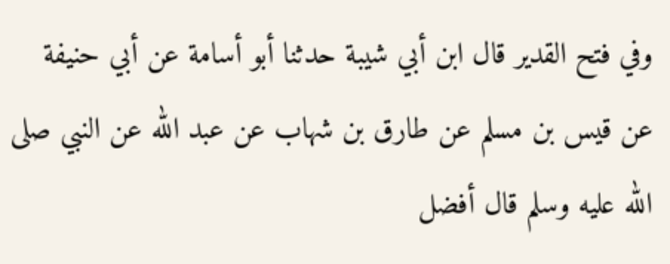وفي فتح القدير قال ابن أبي شيبة حدثنا أبو أسامة عن أبي حنيفة عن قيس بن مسلم عن طارق بن شهاب عن عبد الله عن النبي صلى الله عليه وسلم قال أفضل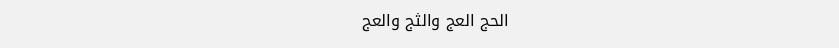الحج العج والثج والعج